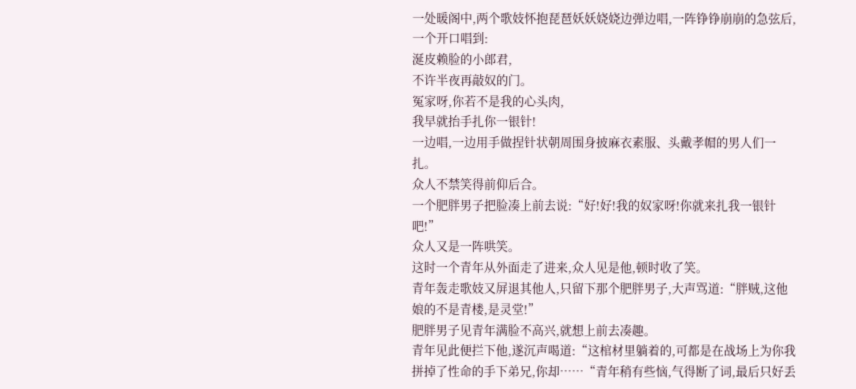一处暖阁中,两个歌妓怀抱琵琶妖妖娆娆边弹边唱,一阵铮铮崩崩的急弦后,一个开口唱到:
涎皮赖脸的小郎君,
不许半夜再敲奴的门。
冤家呀,你若不是我的心头肉,
我早就抬手扎你一银针!
一边唱,一边用手做捏针状朝周围身披麻衣素服、头戴孝帽的男人们一扎。
众人不禁笑得前仰后合。
一个肥胖男子把脸凑上前去说:“好!好!我的奴家呀!你就来扎我一银针吧!”
众人又是一阵哄笑。
这时一个青年从外面走了进来,众人见是他,顿时收了笑。
青年轰走歌妓又屏退其他人,只留下那个肥胖男子,大声骂道:“胖贼,这他娘的不是青楼,是灵堂!”
肥胖男子见青年满脸不高兴,就想上前去凑趣。
青年见此便拦下他,遂沉声喝道:“这棺材里躺着的,可都是在战场上为你我拼掉了性命的手下弟兄,你却……“青年稍有些恼,气得断了词,最后只好丢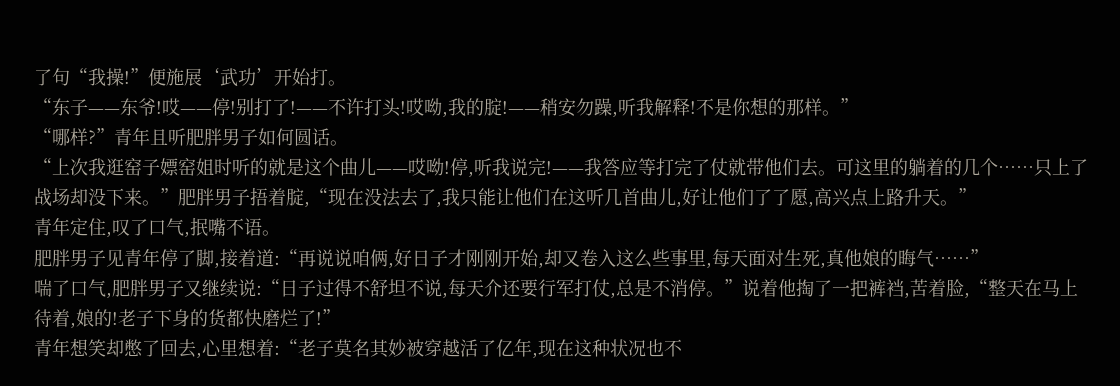了句“我操!”便施展‘武功’开始打。
“东子——东爷!哎——停!别打了!——不许打头!哎呦,我的腚!——稍安勿躁,听我解释!不是你想的那样。”
“哪样?”青年且听肥胖男子如何圆话。
“上次我逛窑子嫖窑姐时听的就是这个曲儿——哎呦!停,听我说完!——我答应等打完了仗就带他们去。可这里的躺着的几个……只上了战场却没下来。”肥胖男子捂着腚,“现在没法去了,我只能让他们在这听几首曲儿,好让他们了了愿,高兴点上路升天。”
青年定住,叹了口气,抿嘴不语。
肥胖男子见青年停了脚,接着道:“再说说咱俩,好日子才刚刚开始,却又卷入这么些事里,每天面对生死,真他娘的晦气……”
喘了口气,肥胖男子又继续说:“日子过得不舒坦不说,每天介还要行军打仗,总是不消停。”说着他掏了一把裤裆,苦着脸,“整天在马上待着,娘的!老子下身的货都快磨烂了!”
青年想笑却憋了回去,心里想着:“老子莫名其妙被穿越活了亿年,现在这种状况也不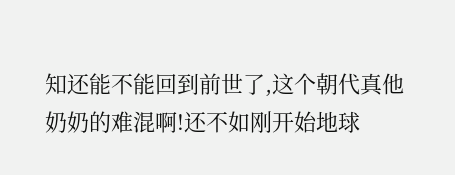知还能不能回到前世了,这个朝代真他奶奶的难混啊!还不如刚开始地球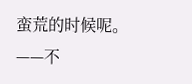蛮荒的时候呢。——不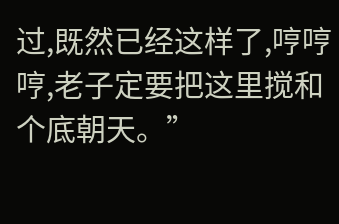过,既然已经这样了,哼哼哼,老子定要把这里搅和个底朝天。”